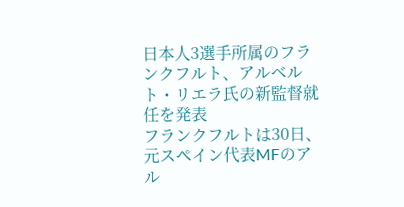日本人3選手所属のフランクフルト、アルベルト・リエラ氏の新監督就任を発表
フランクフルトは30日、元スペイン代表MFのアル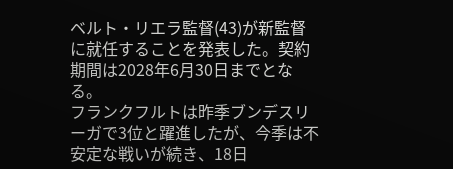ベルト・リエラ監督(43)が新監督に就任することを発表した。契約期間は2028年6月30日までとなる。
フランクフルトは昨季ブンデスリーガで3位と躍進したが、今季は不安定な戦いが続き、18日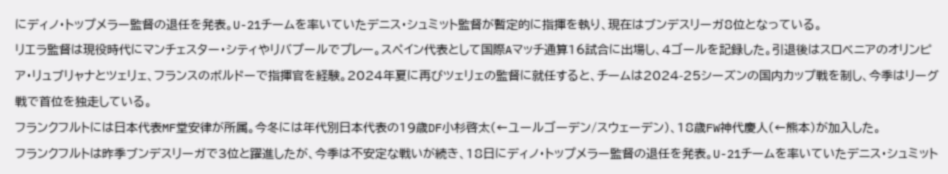にディノ・トップメラー監督の退任を発表。U-21チームを率いていたデニス・シュミット監督が暫定的に指揮を執り、現在はブンデスリーガ8位となっている。
リエラ監督は現役時代にマンチェスター・シティやリバプールでプレー。スペイン代表として国際Aマッチ通算16試合に出場し、4ゴールを記録した。引退後はスロベニアのオリンピア・リュブリャナとツェリェ、フランスのボルドーで指揮官を経験。2024年夏に再びツェリェの監督に就任すると、チームは2024-25シーズンの国内カップ戦を制し、今季はリーグ戦で首位を独走している。
フランクフルトには日本代表MF堂安律が所属。今冬には年代別日本代表の19歳DF小杉啓太(←ユールゴーデン/スウェーデン)、18歳FW神代慶人(←熊本)が加入した。
フランクフルトは昨季ブンデスリーガで3位と躍進したが、今季は不安定な戦いが続き、18日にディノ・トップメラー監督の退任を発表。U-21チームを率いていたデニス・シュミット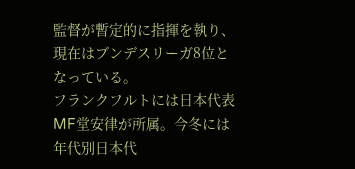監督が暫定的に指揮を執り、現在はブンデスリーガ8位となっている。
フランクフルトには日本代表MF堂安律が所属。今冬には年代別日本代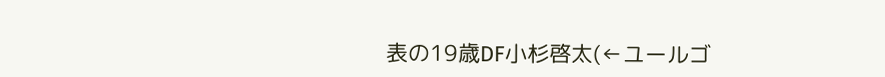表の19歳DF小杉啓太(←ユールゴ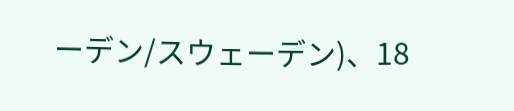ーデン/スウェーデン)、18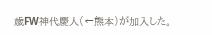歳FW神代慶人(←熊本)が加入した。